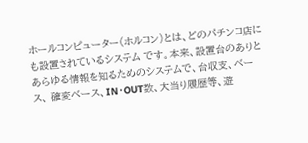ホールコンピューター(ホルコン)とは、どのパチンコ店にも設置されているシステム です。本来、設置台のありとあらゆる情報を知るためのシステムで、台収支、ベース、 確変ベース、IN・OUT数、大当り履歴等、遊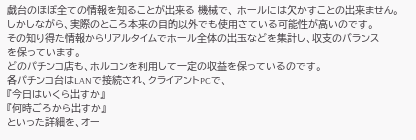戯台のほぼ全ての情報を知ることが出来る 機械で、 ホールには欠かすことの出来ません。
しかしながら、実際のところ本来の目的以外でも使用さている可能性が高いのです。
その知り得た情報からリアルタイムでホール全体の出玉などを集計し、収支のバランス
を保っています。
どのパチンコ店も、ホルコンを利用して一定の収益を保っているのです。
各パチンコ台はLANで接続され、クライアントPCで、
『今日はいくら出すか』
『何時ごろから出すか』
といった詳細を、オー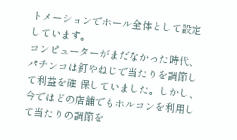トメーションでホール全体として設定しています。
コンピューターがまだなかった時代、パチンコは釘やねじで当たりを調節して利益を確 保していました。しかし、今ではどの店舗でもホルコンを利用して当たりの調節を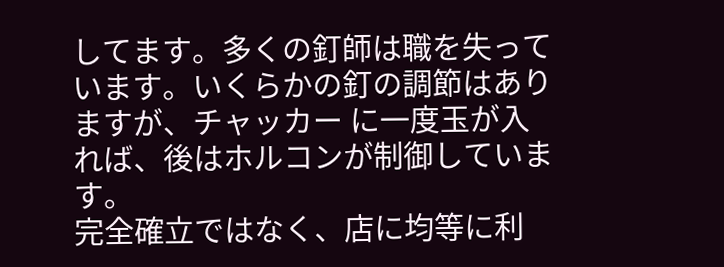してます。多くの釘師は職を失っています。いくらかの釘の調節はありますが、チャッカー に一度玉が入れば、後はホルコンが制御しています。
完全確立ではなく、店に均等に利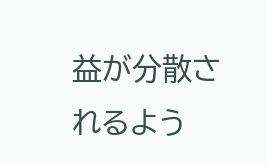益が分散されるよう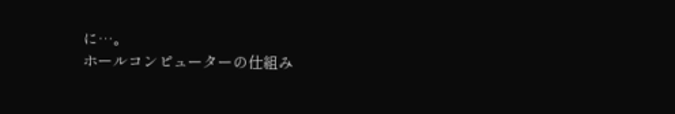に…。
ホールコンピューターの仕組み